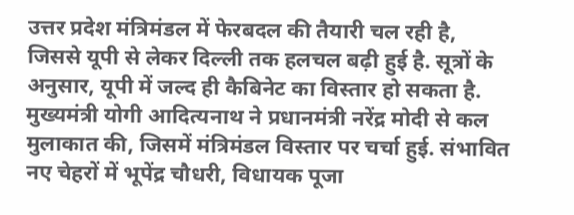उत्तर प्रदेश मंत्रिमंडल में फेरबदल की तैयारी चल रही है, जिससे यूपी से लेकर दिल्ली तक हलचल बढ़ी हुई है. सूत्रों के अनुसार, यूपी में जल्द ही कैबिनेट का विस्तार हो सकता है. मुख्यमंत्री योगी आदित्यनाथ ने प्रधानमंत्री नरेंद्र मोदी से कल मुलाकात की, जिसमें मंत्रिमंडल विस्तार पर चर्चा हुई. संभावित नए चेहरों में भूपेंद्र चौधरी, विधायक पूजा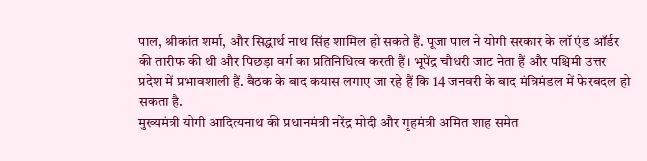पाल, श्रीकांत शर्मा, और सिद्धार्थ नाथ सिंह शामिल हो सकते हैं. पूजा पाल ने योगी सरकार के लॉ एंड ऑर्डर की तारीफ की थी और पिछड़ा वर्ग का प्रतिनिधित्व करती हैं। भूपेंद्र चौधरी जाट नेता हैं और पश्चिमी उत्तर प्रदेश में प्रभावशाली हैं. बैठक के बाद कयास लगाए जा रहे हैं कि 14 जनवरी के बाद मंत्रिमंडल में फेरबदल हो सकता है.
मुख्यमंत्री योगी आदित्यनाथ की प्रधानमंत्री नरेंद्र मोदी और गृहमंत्री अमित शाह समेत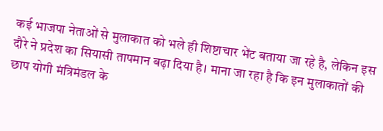कई भाजपा नेताओं से मुलाकात को भले ही शिष्टाचार भेंट बताया जा रहे है, लेकिन इस दौरे ने प्रदेश का सियासी तापमान बढ़ा दिया है। माना जा रहा है कि इन मुलाकातों की छाप योगी मंत्रिमंडल के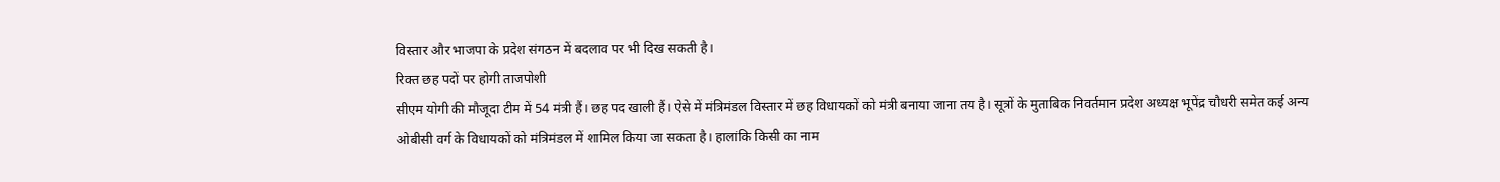विस्तार और भाजपा के प्रदेश संगठन में बदलाव पर भी दिख सकती है।
रिक्त छह पदों पर होगी ताजपोशी
सीएम योगी की मौजूदा टीम में 54 मंत्री हैं। छह पद खाली हैं। ऐसे में मंत्रिमंडल विस्तार में छह विधायकों को मंत्री बनाया जाना तय है। सूत्रों के मुताबिक निवर्तमान प्रदेश अध्यक्ष भूपेंद्र चौधरी समेत कई अन्य ओबीसी वर्ग के विधायकों को मंत्रिमंडल में शामिल किया जा सकता है। हालांकि किसी का नाम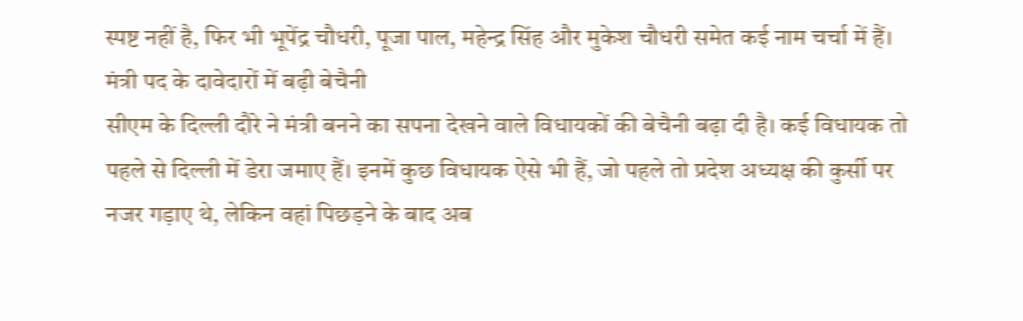स्पष्ट नहीं है, फिर भी भूपेंद्र चौधरी, पूजा पाल, महेन्द्र सिंह और मुकेश चौधरी समेत कई नाम चर्चा में हैं।
मंत्री पद के दावेदारों में बढ़ी बेचैनी
सीएम के दिल्ली दौरे ने मंत्री बनने का सपना देखने वाले विधायकों की बेचैनी बढ़ा दी है। कई विधायक तो पहले से दिल्ली में डेरा जमाए हैं। इनमें कुछ विधायक ऐसे भी हैं, जो पहले तो प्रदेश अध्यक्ष की कुर्सी पर नजर गड़ाए थे, लेकिन वहां पिछड़ने के बाद अब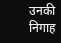उनकी निगाह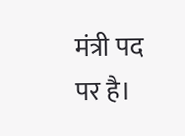मंत्री पद पर है।